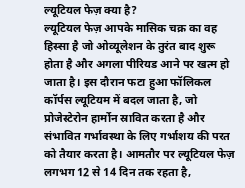ल्यूटियल फेज़ क्या है?
ल्यूटियल फेज़ आपके मासिक चक्र का वह हिस्सा है जो ओव्यूलेशन के तुरंत बाद शुरू होता है और अगला पीरियड आने पर खत्म हो जाता है। इस दौरान फटा हुआ फॉलिकल कॉर्पस ल्यूटियम में बदल जाता है, जो प्रोजेस्टेरोन हार्मोन स्रावित करता है और संभावित गर्भावस्था के लिए गर्भाशय की परत को तैयार करता है। आमतौर पर ल्यूटियल फेज़ लगभग 12 से 14 दिन तक रहता है,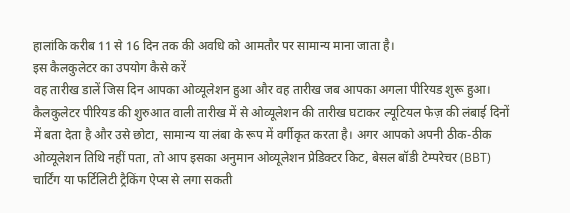हालांकि करीब 11 से 16 दिन तक की अवधि को आमतौर पर सामान्य माना जाता है।
इस कैलकुलेटर का उपयोग कैसे करें
वह तारीख डालें जिस दिन आपका ओव्यूलेशन हुआ और वह तारीख जब आपका अगला पीरियड शुरू हुआ। कैलकुलेटर पीरियड की शुरुआत वाली तारीख में से ओव्यूलेशन की तारीख घटाकर ल्यूटियल फेज़ की लंबाई दिनों में बता देता है और उसे छोटा, सामान्य या लंबा के रूप में वर्गीकृत करता है। अगर आपको अपनी ठीक-ठीक ओव्यूलेशन तिथि नहीं पता, तो आप इसका अनुमान ओव्यूलेशन प्रेडिक्टर किट, बेसल बॉडी टेम्परेचर (BBT) चार्टिंग या फर्टिलिटी ट्रैकिंग ऐप्स से लगा सकती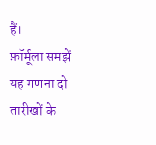हैं।
फ़ॉर्मूला समझें
यह गणना दो तारीखों के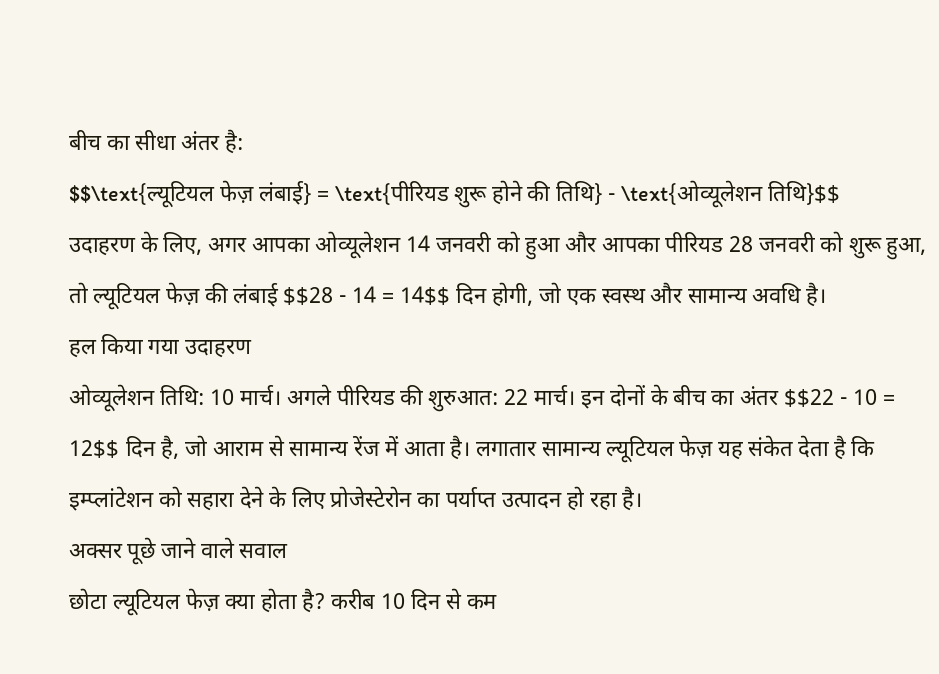बीच का सीधा अंतर है:
$$\text{ल्यूटियल फेज़ लंबाई} = \text{पीरियड शुरू होने की तिथि} - \text{ओव्यूलेशन तिथि}$$
उदाहरण के लिए, अगर आपका ओव्यूलेशन 14 जनवरी को हुआ और आपका पीरियड 28 जनवरी को शुरू हुआ, तो ल्यूटियल फेज़ की लंबाई $$28 - 14 = 14$$ दिन होगी, जो एक स्वस्थ और सामान्य अवधि है।
हल किया गया उदाहरण
ओव्यूलेशन तिथि: 10 मार्च। अगले पीरियड की शुरुआत: 22 मार्च। इन दोनों के बीच का अंतर $$22 - 10 = 12$$ दिन है, जो आराम से सामान्य रेंज में आता है। लगातार सामान्य ल्यूटियल फेज़ यह संकेत देता है कि इम्प्लांटेशन को सहारा देने के लिए प्रोजेस्टेरोन का पर्याप्त उत्पादन हो रहा है।
अक्सर पूछे जाने वाले सवाल
छोटा ल्यूटियल फेज़ क्या होता है? करीब 10 दिन से कम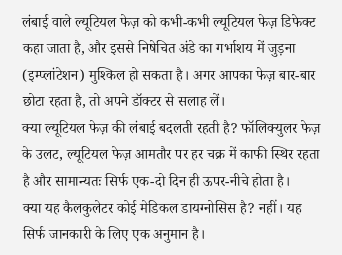लंबाई वाले ल्यूटियल फेज़ को कभी-कभी ल्यूटियल फेज़ डिफेक्ट कहा जाता है, और इससे निषेचित अंडे का गर्भाशय में जुड़ना (इम्प्लांटेशन) मुश्किल हो सकता है। अगर आपका फेज़ बार-बार छोटा रहता है, तो अपने डॉक्टर से सलाह लें।
क्या ल्यूटियल फेज़ की लंबाई बदलती रहती है? फॉलिक्युलर फेज़ के उलट, ल्यूटियल फेज़ आमतौर पर हर चक्र में काफी स्थिर रहता है और सामान्यतः सिर्फ एक-दो दिन ही ऊपर-नीचे होता है।
क्या यह कैलकुलेटर कोई मेडिकल डायग्नोसिस है? नहीं। यह सिर्फ जानकारी के लिए एक अनुमान है।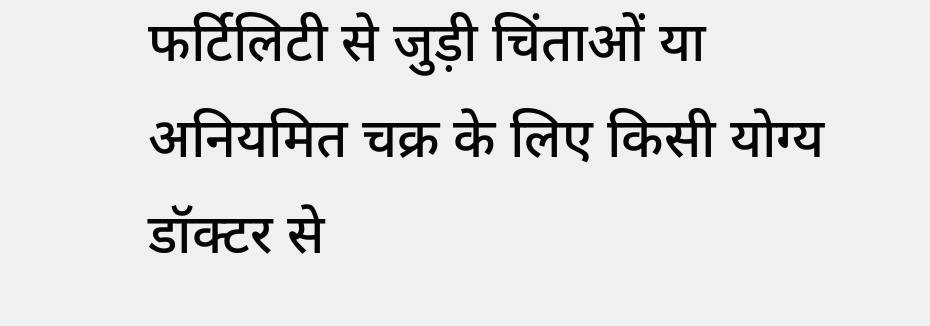फर्टिलिटी से जुड़ी चिंताओं या अनियमित चक्र के लिए किसी योग्य डॉक्टर से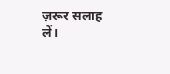ज़रूर सलाह लें।